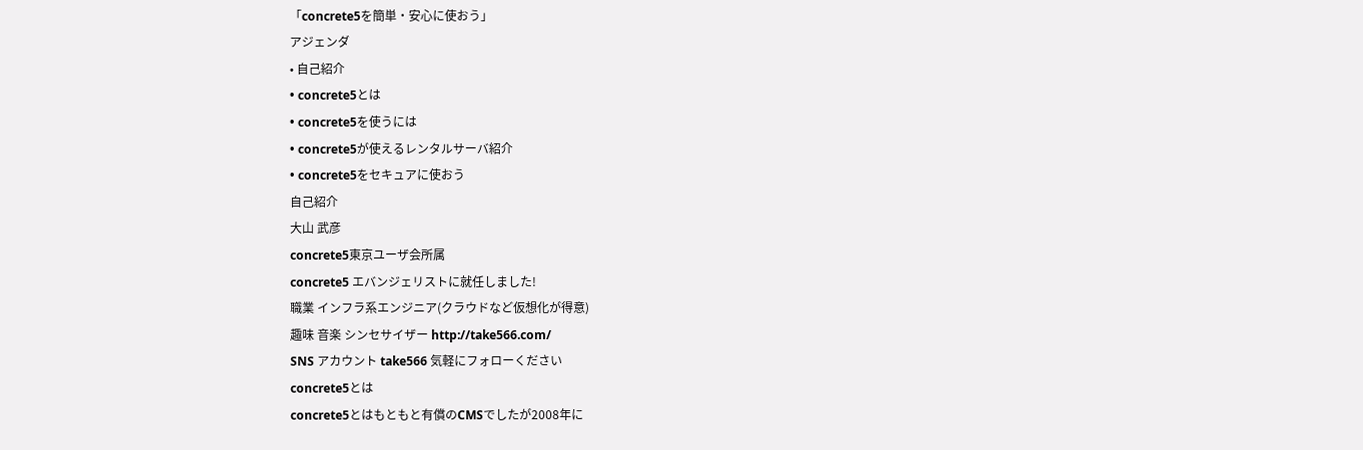「concrete5を簡単・安心に使おう」
アジェンダ
• 自己紹介
• concrete5とは
• concrete5を使うには
• concrete5が使えるレンタルサーバ紹介
• concrete5をセキュアに使おう
自己紹介
大山 武彦
concrete5東京ユーザ会所属
concrete5 エバンジェリストに就任しました!
職業 インフラ系エンジニア(クラウドなど仮想化が得意)
趣味 音楽 シンセサイザー http://take566.com/
SNS アカウント take566 気軽にフォローください
concrete5とは
concrete5とはもともと有償のCMSでしたが2008年に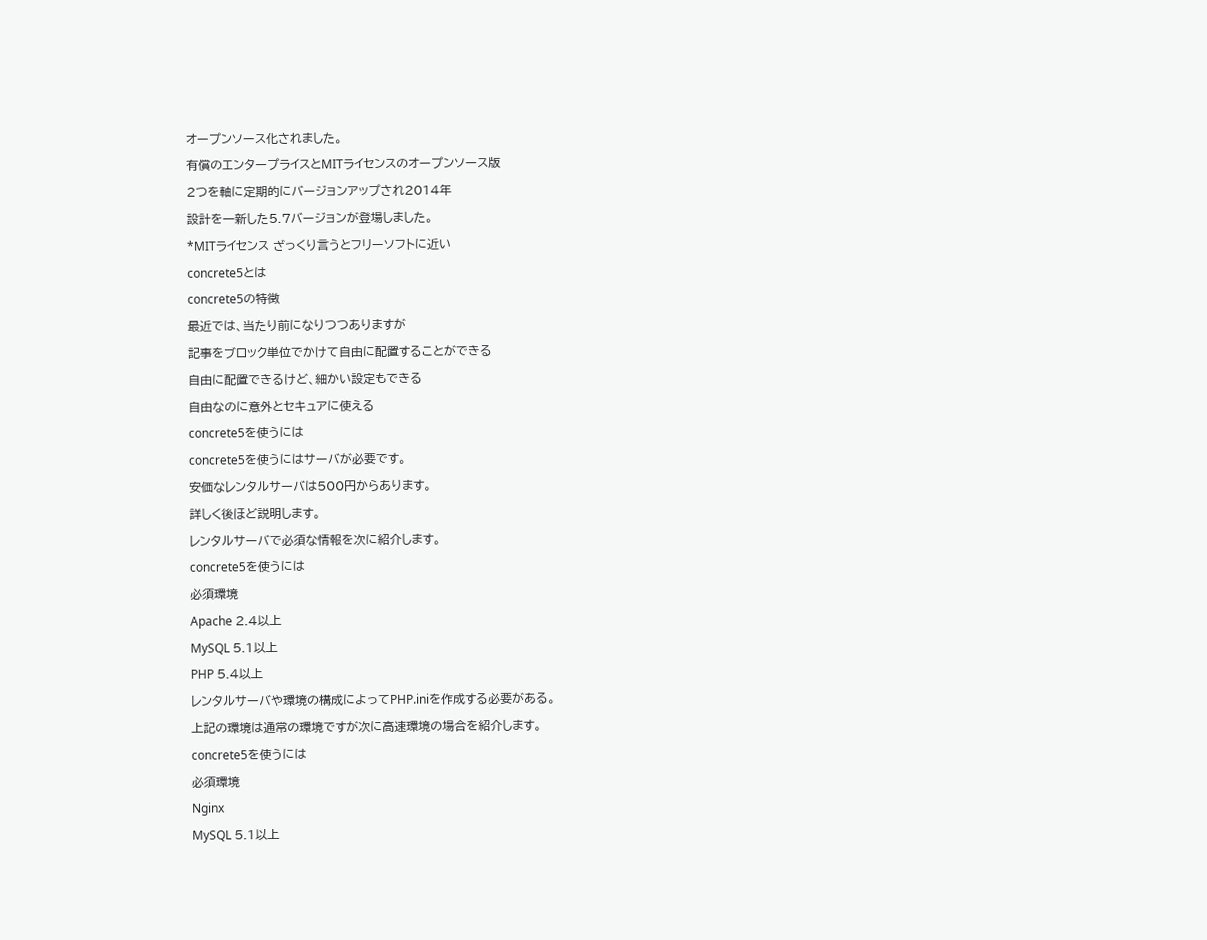オープンソース化されました。
有償のエンタープライスとMITライセンスのオープンソース版
2つを軸に定期的にバージョンアップされ2014年
設計を一新した5.7バージョンが登場しました。
*MITライセンス ざっくり言うとフリーソフトに近い
concrete5とは
concrete5の特徴
最近では、当たり前になりつつありますが
記事をブロック単位でかけて自由に配置することができる
自由に配置できるけど、細かい設定もできる
自由なのに意外とセキュアに使える
concrete5を使うには
concrete5を使うにはサーバが必要です。
安価なレンタルサーバは500円からあります。
詳しく後ほど説明します。
レンタルサーバで必須な情報を次に紹介します。
concrete5を使うには
必須環境
Apache 2.4以上
MySQL 5.1以上
PHP 5.4以上
レンタルサーバや環境の構成によってPHP.iniを作成する必要がある。
上記の環境は通常の環境ですが次に高速環境の場合を紹介します。
concrete5を使うには
必須環境
Nginx
MySQL 5.1以上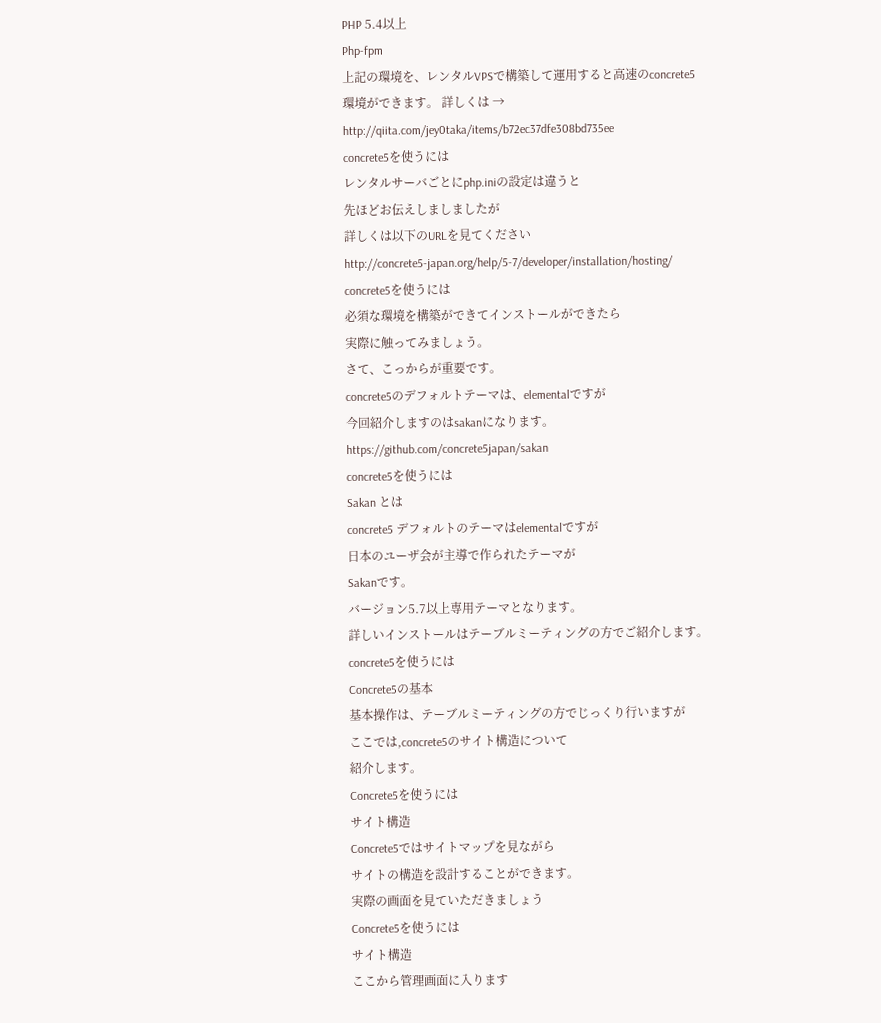PHP 5.4以上
Php-fpm
上記の環境を、レンタルVPSで構築して運用すると高速のconcrete5
環境ができます。 詳しくは →
http://qiita.com/jey0taka/items/b72ec37dfe308bd735ee
concrete5を使うには
レンタルサーバごとにphp.iniの設定は違うと
先ほどお伝えしましましたが
詳しくは以下のURLを見てください
http://concrete5-japan.org/help/5-7/developer/installation/hosting/
concrete5を使うには
必須な環境を構築ができてインストールができたら
実際に触ってみましょう。
さて、こっからが重要です。
concrete5のデフォルトテーマは、elementalですが
今回紹介しますのはsakanになります。
https://github.com/concrete5japan/sakan
concrete5を使うには
Sakan とは
concrete5 デフォルトのテーマはelementalですが
日本のユーザ会が主導で作られたテーマが
Sakanです。
バージョン5.7以上専用テーマとなります。
詳しいインストールはテーブルミーティングの方でご紹介します。
concrete5を使うには
Concrete5の基本
基本操作は、テーブルミーティングの方でじっくり行いますが
ここでは,concrete5のサイト構造について
紹介します。
Concrete5を使うには
サイト構造
Concrete5ではサイトマップを見ながら
サイトの構造を設計することができます。
実際の画面を見ていただきましょう
Concrete5を使うには
サイト構造
ここから管理画面に入ります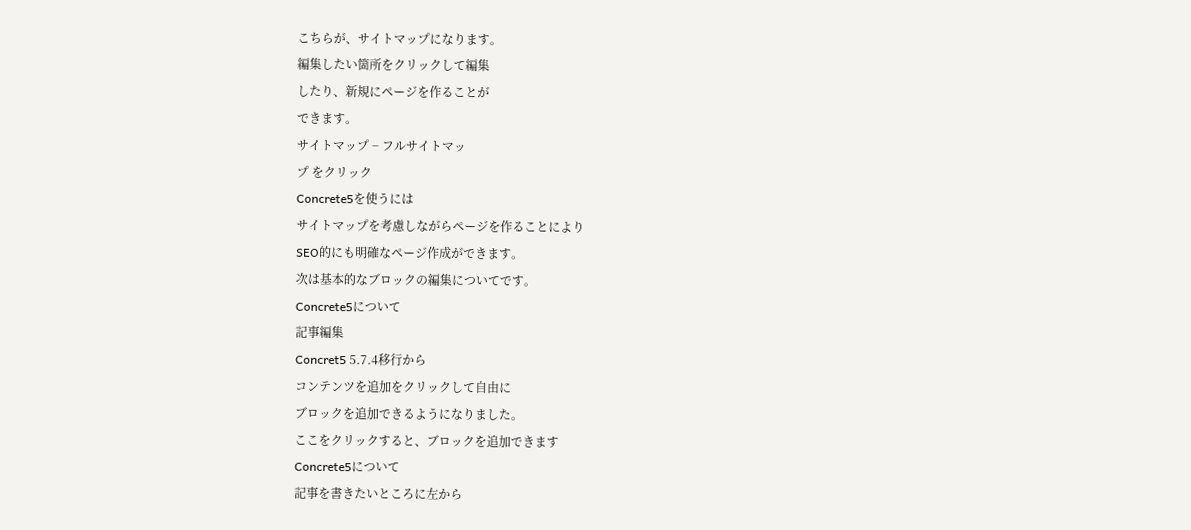こちらが、サイトマップになります。
編集したい箇所をクリックして編集
したり、新規にページを作ることが
できます。
サイトマップ − フルサイトマッ
プ をクリック
Concrete5を使うには
サイトマップを考慮しながらページを作ることにより
SEO的にも明確なページ作成ができます。
次は基本的なブロックの編集についてです。
Concrete5について
記事編集
Concret5 5.7.4移行から
コンテンツを追加をクリックして自由に
ブロックを追加できるようになりました。
ここをクリックすると、ブロックを追加できます
Concrete5について
記事を書きたいところに左から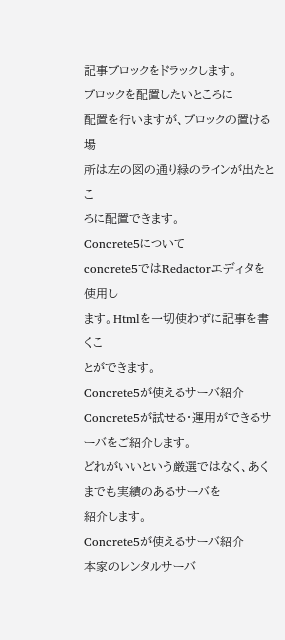記事ブロックをドラックします。
ブロックを配置したいところに
配置を行いますが、ブロックの置ける場
所は左の図の通り緑のラインが出たとこ
ろに配置できます。
Concrete5について
concrete5ではRedactorエディタを使用し
ます。Htmlを一切使わずに記事を書くこ
とができます。
Concrete5が使えるサーバ紹介
Concrete5が試せる・運用ができるサーバをご紹介します。
どれがいいという厳選ではなく、あくまでも実績のあるサーバを
紹介します。
Concrete5が使えるサーバ紹介
本家のレンタルサーバ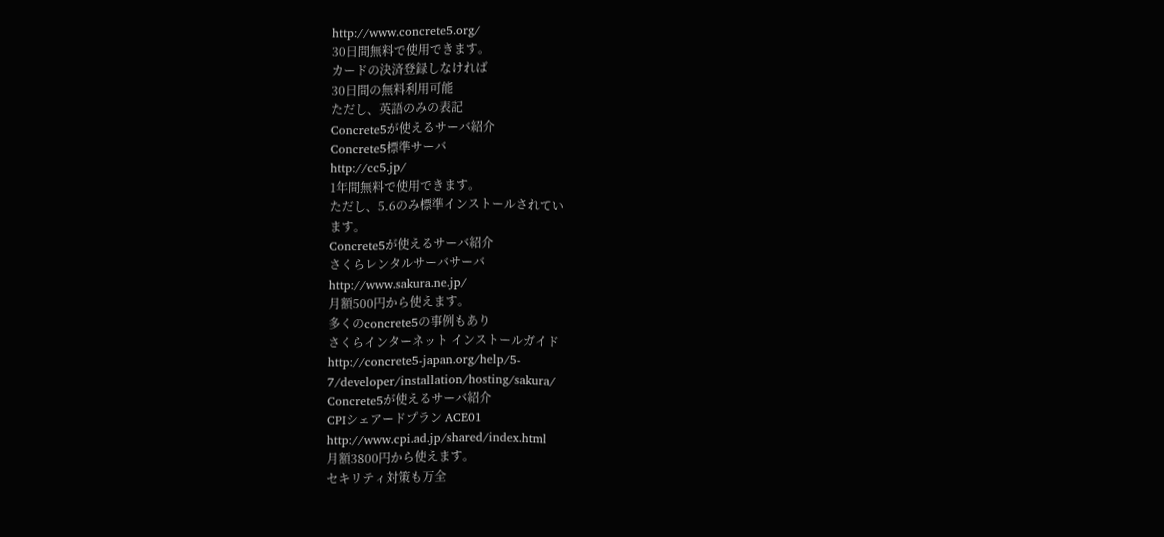http://www.concrete5.org/
30日間無料で使用できます。
カードの決済登録しなければ
30日間の無料利用可能
ただし、英語のみの表記
Concrete5が使えるサーバ紹介
Concrete5標準サーバ
http://cc5.jp/
1年間無料で使用できます。
ただし、5.6のみ標準インストールされてい
ます。
Concrete5が使えるサーバ紹介
さくらレンタルサーバサーバ
http://www.sakura.ne.jp/
月額500円から使えます。
多くのconcrete5の事例もあり
さくらインターネット インストールガイド
http://concrete5-japan.org/help/5-
7/developer/installation/hosting/sakura/
Concrete5が使えるサーバ紹介
CPIシェアードプラン ACE01
http://www.cpi.ad.jp/shared/index.html
月額3800円から使えます。
セキリティ対策も万全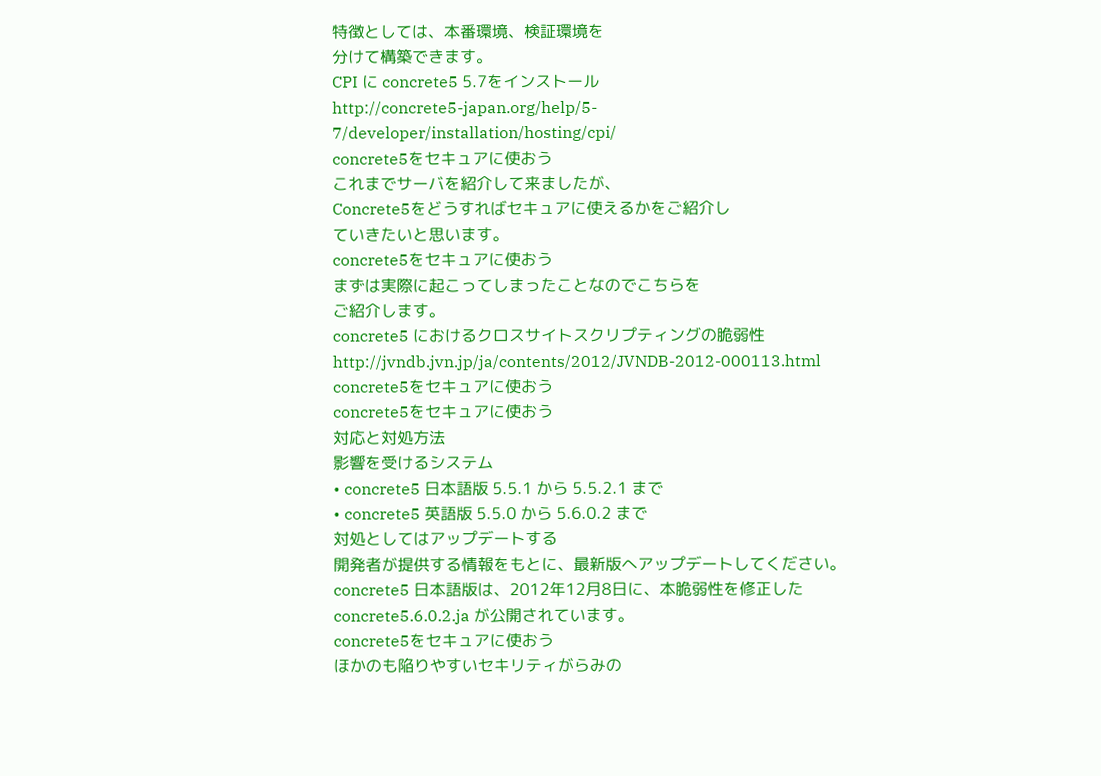特徴としては、本番環境、検証環境を
分けて構築できます。
CPI に concrete5 5.7をインストール
http://concrete5-japan.org/help/5-
7/developer/installation/hosting/cpi/
concrete5をセキュアに使おう
これまでサーバを紹介して来ましたが、
Concrete5をどうすればセキュアに使えるかをご紹介し
ていきたいと思います。
concrete5をセキュアに使おう
まずは実際に起こってしまったことなのでこちらを
ご紹介します。
concrete5 におけるクロスサイトスクリプティングの脆弱性
http://jvndb.jvn.jp/ja/contents/2012/JVNDB-2012-000113.html
concrete5をセキュアに使おう
concrete5をセキュアに使おう
対応と対処方法
影響を受けるシステム
• concrete5 日本語版 5.5.1 から 5.5.2.1 まで
• concrete5 英語版 5.5.0 から 5.6.0.2 まで
対処としてはアップデートする
開発者が提供する情報をもとに、最新版へアップデートしてください。
concrete5 日本語版は、2012年12月8日に、本脆弱性を修正した
concrete5.6.0.2.ja が公開されています。
concrete5をセキュアに使おう
ほかのも陥りやすいセキリティがらみの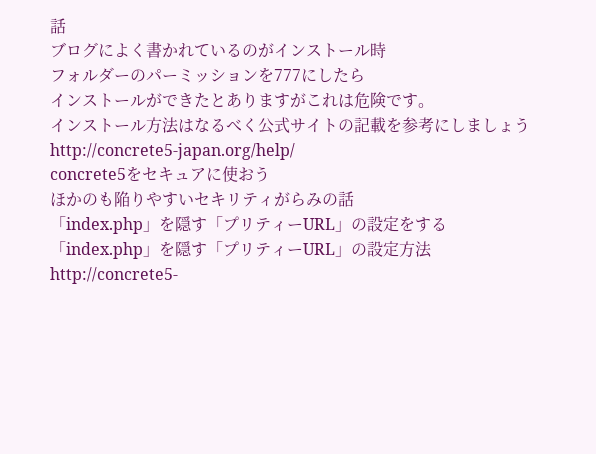話
ブログによく書かれているのがインストール時
フォルダーのパーミッションを777にしたら
インストールができたとありますがこれは危険です。
インストール方法はなるべく公式サイトの記載を参考にしましょう
http://concrete5-japan.org/help/
concrete5をセキュアに使おう
ほかのも陥りやすいセキリティがらみの話
「index.php」を隠す「プリティーURL」の設定をする
「index.php」を隠す「プリティーURL」の設定方法
http://concrete5-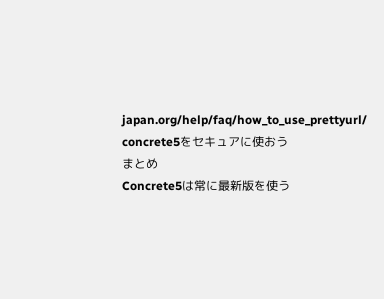japan.org/help/faq/how_to_use_prettyurl/
concrete5をセキュアに使おう
まとめ
Concrete5は常に最新版を使う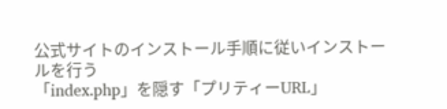公式サイトのインストール手順に従いインストールを行う
「index.php」を隠す「プリティーURL」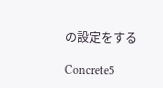の設定をする

Concrete5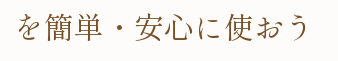を簡単・安心に使おう